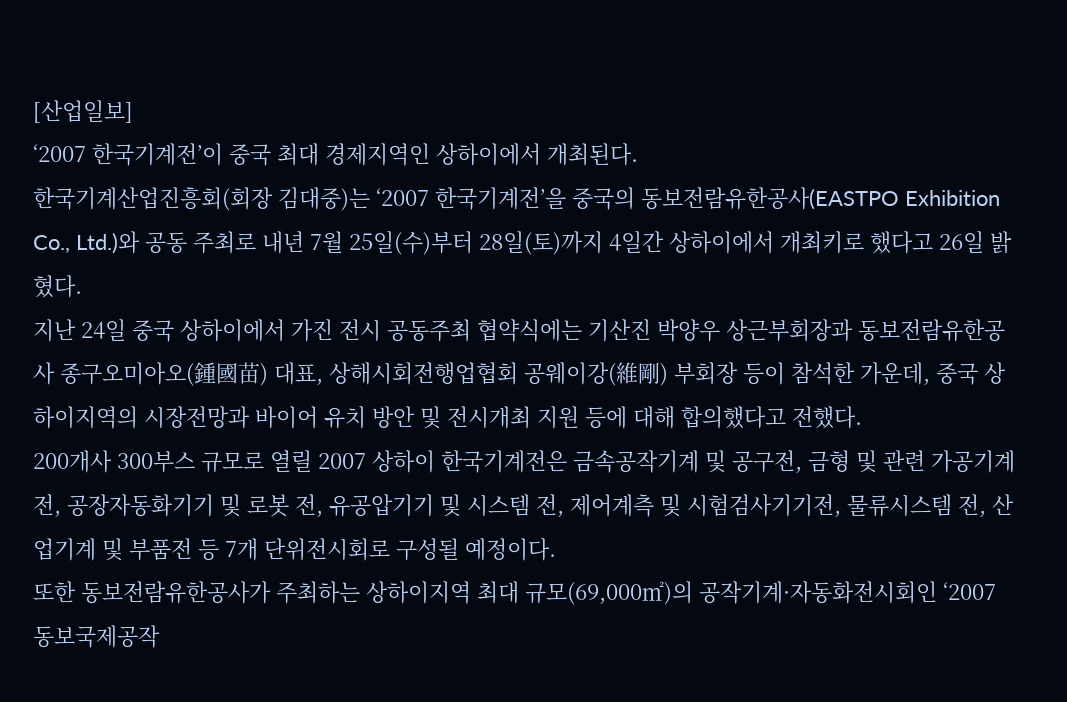[산업일보]
‘2007 한국기계전’이 중국 최대 경제지역인 상하이에서 개최된다.
한국기계산업진흥회(회장 김대중)는 ‘2007 한국기계전’을 중국의 동보전람유한공사(EASTPO Exhibition Co., Ltd.)와 공동 주최로 내년 7월 25일(수)부터 28일(토)까지 4일간 상하이에서 개최키로 했다고 26일 밝혔다.
지난 24일 중국 상하이에서 가진 전시 공동주최 협약식에는 기산진 박양우 상근부회장과 동보전람유한공사 종구오미아오(鍾國苗) 대표, 상해시회전행업협회 공웨이강(維剛) 부회장 등이 참석한 가운데, 중국 상하이지역의 시장전망과 바이어 유치 방안 및 전시개최 지원 등에 대해 합의했다고 전했다.
200개사 300부스 규모로 열릴 2007 상하이 한국기계전은 금속공작기계 및 공구전, 금형 및 관련 가공기계 전, 공장자동화기기 및 로봇 전, 유공압기기 및 시스템 전, 제어계측 및 시험검사기기전, 물류시스템 전, 산업기계 및 부품전 등 7개 단위전시회로 구성될 예정이다.
또한 동보전람유한공사가 주최하는 상하이지역 최대 규모(69,000㎡)의 공작기계·자동화전시회인 ‘2007 동보국제공작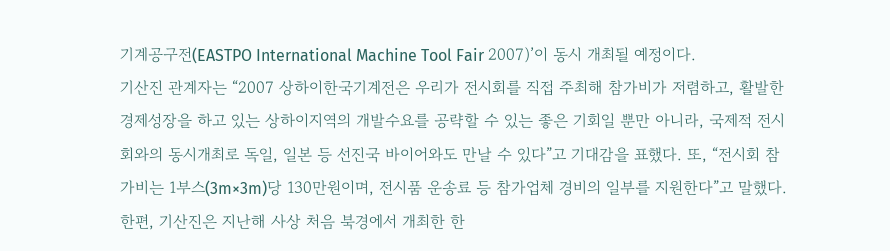기계공구전(EASTPO International Machine Tool Fair 2007)’이 동시 개최될 예정이다.
기산진 관계자는 “2007 상하이한국기계전은 우리가 전시회를 직접 주최해 참가비가 저렴하고, 활발한 경제성장을 하고 있는 상하이지역의 개발수요를 공략할 수 있는 좋은 기회일 뿐만 아니라, 국제적 전시회와의 동시개최로 독일, 일본 등 선진국 바이어와도 만날 수 있다”고 기대감을 표했다. 또, “전시회 참가비는 1부스(3m×3m)당 130만원이며, 전시품 운송료 등 참가업체 경비의 일부를 지원한다”고 말했다.
한편, 기산진은 지난해 사상 처음 북경에서 개최한 한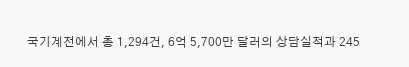국기계전에서 총 1,294건, 6억 5,700만 달러의 상담실적과 245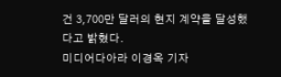건 3,700만 달러의 현지 계약을 달성했다고 밝혔다.
미디어다아라 이경옥 기자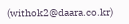(withok2@daara.co.kr)